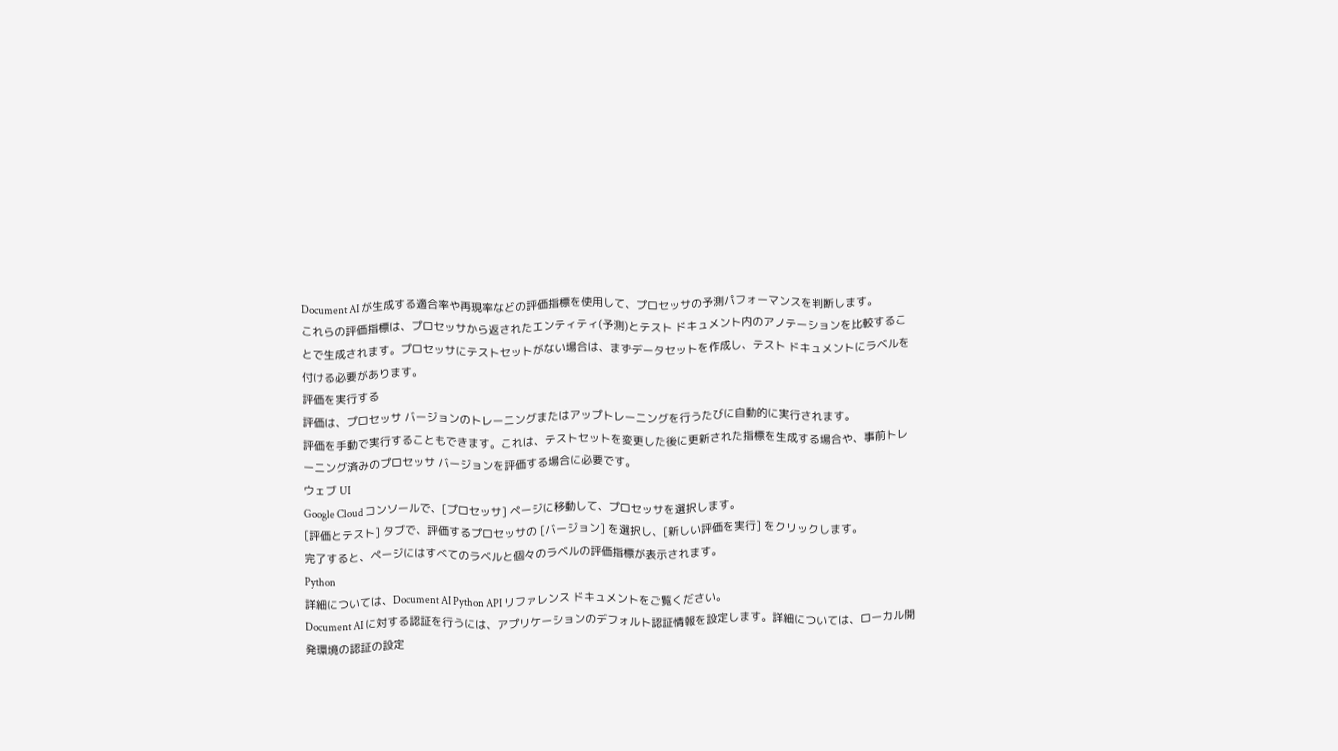Document AI が生成する適合率や再現率などの評価指標を使用して、プロセッサの予測パフォーマンスを判断します。
これらの評価指標は、プロセッサから返されたエンティティ(予測)とテスト ドキュメント内のアノテーションを比較することで生成されます。プロセッサにテストセットがない場合は、まずデータセットを作成し、テスト ドキュメントにラベルを付ける必要があります。
評価を実行する
評価は、プロセッサ バージョンのトレーニングまたはアップトレーニングを行うたびに自動的に実行されます。
評価を手動で実行することもできます。これは、テストセットを変更した後に更新された指標を生成する場合や、事前トレーニング済みのプロセッサ バージョンを評価する場合に必要です。
ウェブ UI
Google Cloud コンソールで、[プロセッサ] ページに移動して、プロセッサを選択します。
[評価とテスト] タブで、評価するプロセッサの [バージョン] を選択し、[新しい評価を実行] をクリックします。
完了すると、ページにはすべてのラベルと個々のラベルの評価指標が表示されます。
Python
詳細については、Document AI Python API リファレンス ドキュメントをご覧ください。
Document AI に対する認証を行うには、アプリケーションのデフォルト認証情報を設定します。詳細については、ローカル開発環境の認証の設定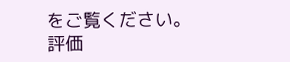をご覧ください。
評価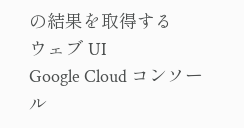の結果を取得する
ウェブ UI
Google Cloud コンソール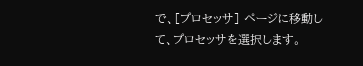で、[プロセッサ] ページに移動して、プロセッサを選択します。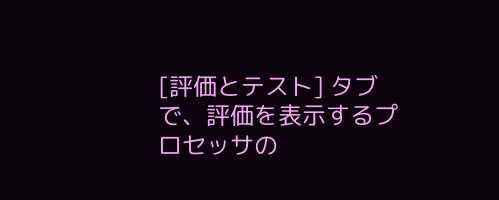[評価とテスト] タブで、評価を表示するプロセッサの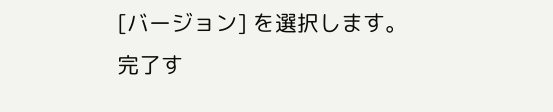[バージョン] を選択します。
完了す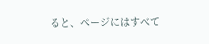ると、ページにはすべて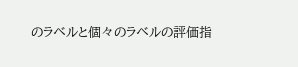のラベルと個々のラベルの評価指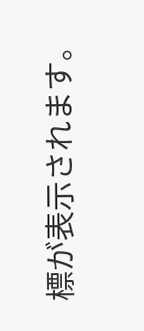標が表示されます。